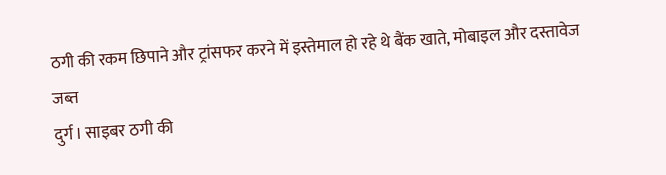ठगी की रकम छिपाने और ट्रांसफर करने में इस्तेमाल हो रहे थे बैंक खाते, मोबाइल और दस्तावेज जब्त
दुर्ग। साइबर ठगी की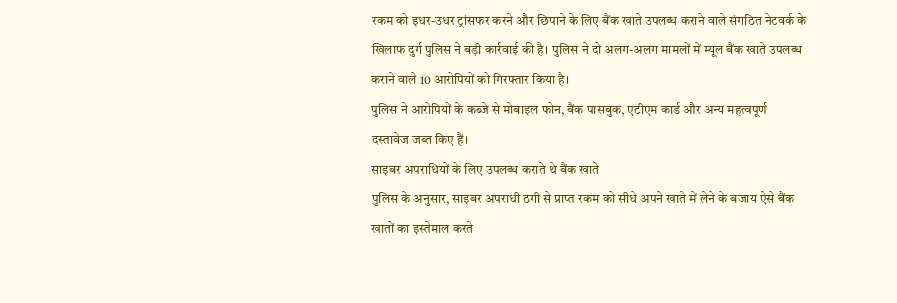रकम को इधर-उधर ट्रांसफर करने और छिपाने के लिए बैंक खाते उपलब्ध कराने वाले संगठित नेटवर्क के खिलाफ दुर्ग पुलिस ने बड़ी कार्रवाई की है। पुलिस ने दो अलग-अलग मामलों में म्यूल बैंक खाते उपलब्ध कराने वाले 10 आरोपियों को गिरफ्तार किया है।
पुलिस ने आरोपियों के कब्जे से मोबाइल फोन, बैंक पासबुक, एटीएम कार्ड और अन्य महत्वपूर्ण दस्तावेज जब्त किए हैं।
साइबर अपराधियों के लिए उपलब्ध कराते थे बैंक खाते
पुलिस के अनुसार, साइबर अपराधी ठगी से प्राप्त रकम को सीधे अपने खाते में लेने के बजाय ऐसे बैंक खातों का इस्तेमाल करते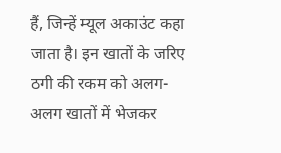हैं, जिन्हें म्यूल अकाउंट कहा जाता है। इन खातों के जरिए ठगी की रकम को अलग-अलग खातों में भेजकर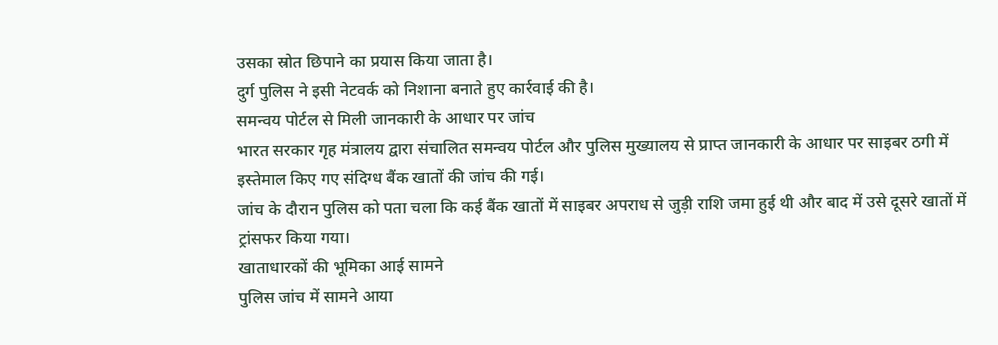उसका स्रोत छिपाने का प्रयास किया जाता है।
दुर्ग पुलिस ने इसी नेटवर्क को निशाना बनाते हुए कार्रवाई की है।
समन्वय पोर्टल से मिली जानकारी के आधार पर जांच
भारत सरकार गृह मंत्रालय द्वारा संचालित समन्वय पोर्टल और पुलिस मुख्यालय से प्राप्त जानकारी के आधार पर साइबर ठगी में इस्तेमाल किए गए संदिग्ध बैंक खातों की जांच की गई।
जांच के दौरान पुलिस को पता चला कि कई बैंक खातों में साइबर अपराध से जुड़ी राशि जमा हुई थी और बाद में उसे दूसरे खातों में ट्रांसफर किया गया।
खाताधारकों की भूमिका आई सामने
पुलिस जांच में सामने आया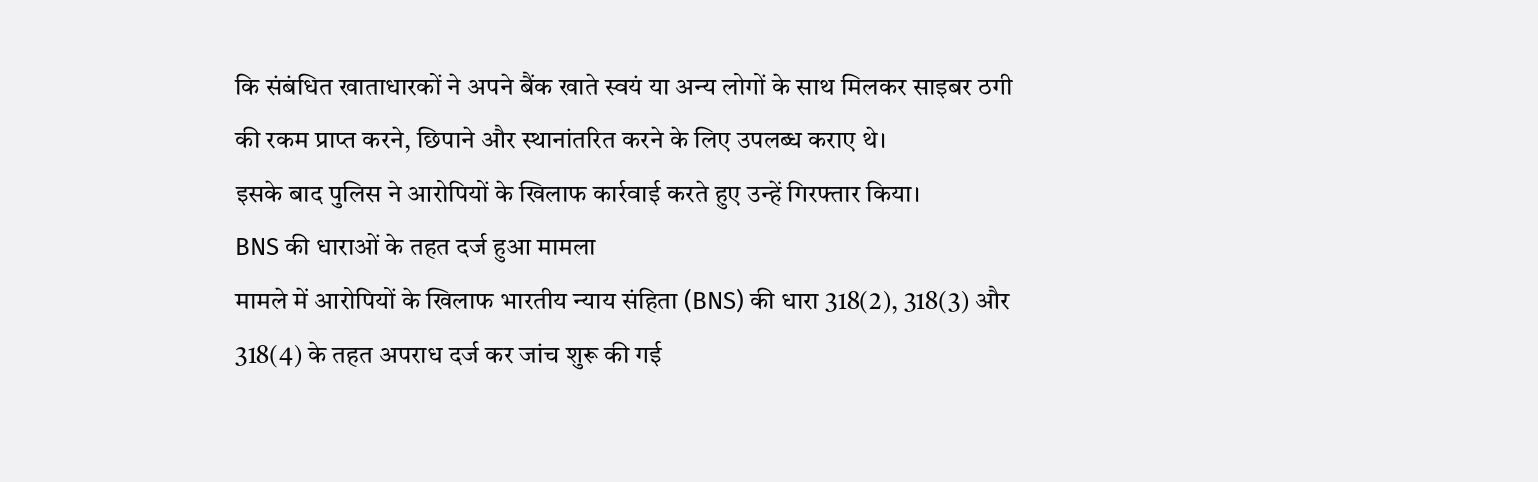कि संबंधित खाताधारकों ने अपने बैंक खाते स्वयं या अन्य लोगों के साथ मिलकर साइबर ठगी की रकम प्राप्त करने, छिपाने और स्थानांतरित करने के लिए उपलब्ध कराए थे।
इसके बाद पुलिस ने आरोपियों के खिलाफ कार्रवाई करते हुए उन्हें गिरफ्तार किया।
BNS की धाराओं के तहत दर्ज हुआ मामला
मामले में आरोपियों के खिलाफ भारतीय न्याय संहिता (BNS) की धारा 318(2), 318(3) और 318(4) के तहत अपराध दर्ज कर जांच शुरू की गई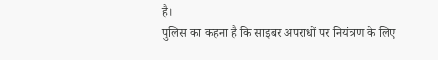है।
पुलिस का कहना है कि साइबर अपराधों पर नियंत्रण के लिए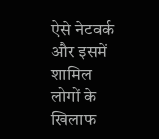ऐसे नेटवर्क और इसमें शामिल लोगों के खिलाफ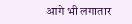आगे भी लगातार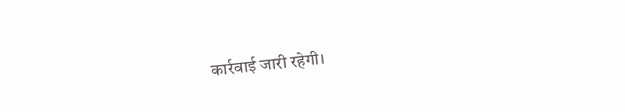कार्रवाई जारी रहेगी।